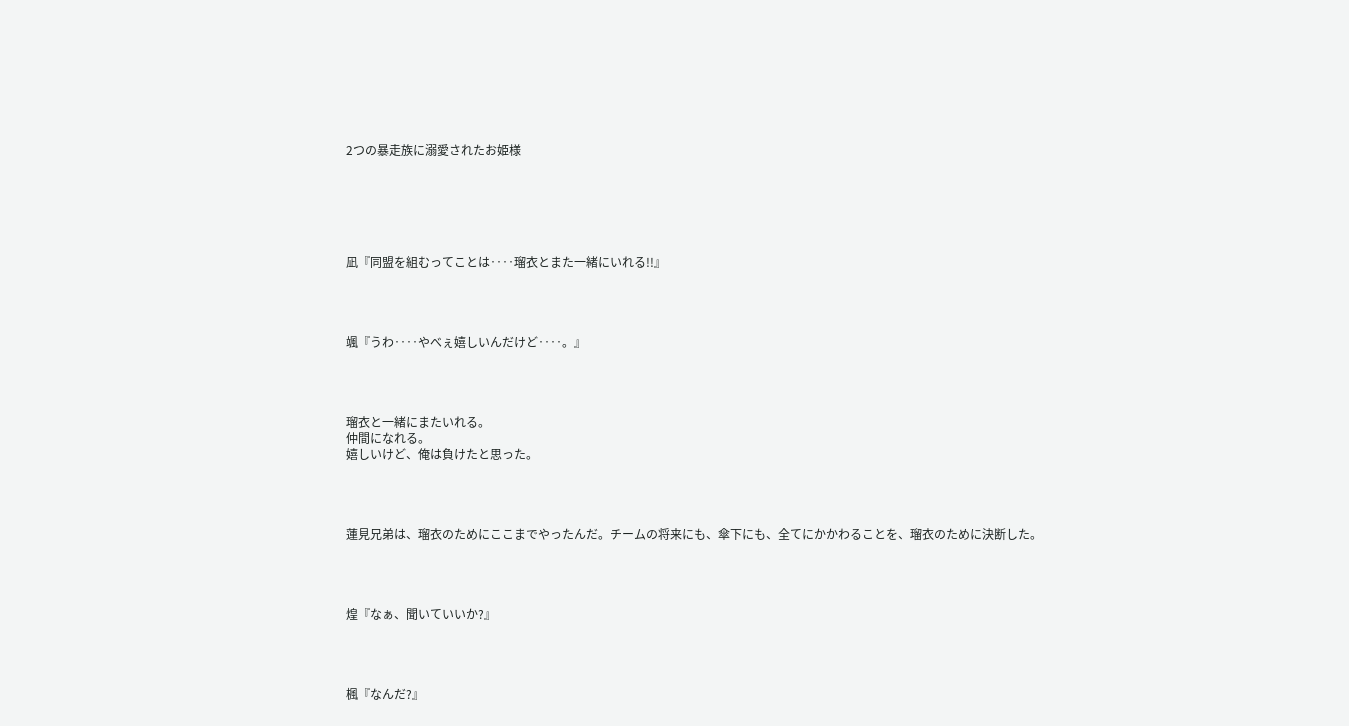2つの暴走族に溺愛されたお姫様






凪『同盟を組むってことは‥‥瑠衣とまた一緒にいれる!!』




颯『うわ‥‥やべぇ嬉しいんだけど‥‥。』




瑠衣と一緒にまたいれる。
仲間になれる。
嬉しいけど、俺は負けたと思った。




蓮見兄弟は、瑠衣のためにここまでやったんだ。チームの将来にも、傘下にも、全てにかかわることを、瑠衣のために決断した。




煌『なぁ、聞いていいか?』




楓『なんだ?』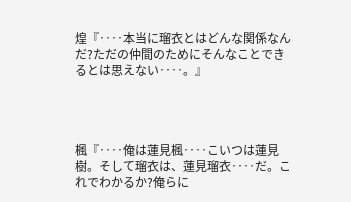煌『‥‥本当に瑠衣とはどんな関係なんだ?ただの仲間のためにそんなことできるとは思えない‥‥。』




楓『‥‥俺は蓮見楓‥‥こいつは蓮見樹。そして瑠衣は、蓮見瑠衣‥‥だ。これでわかるか?俺らに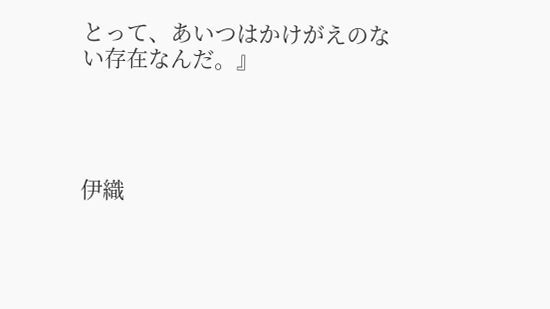とって、あいつはかけがえのない存在なんだ。』




伊織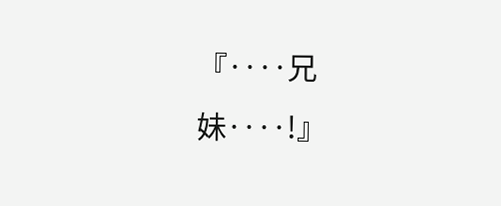『‥‥兄妹‥‥!』